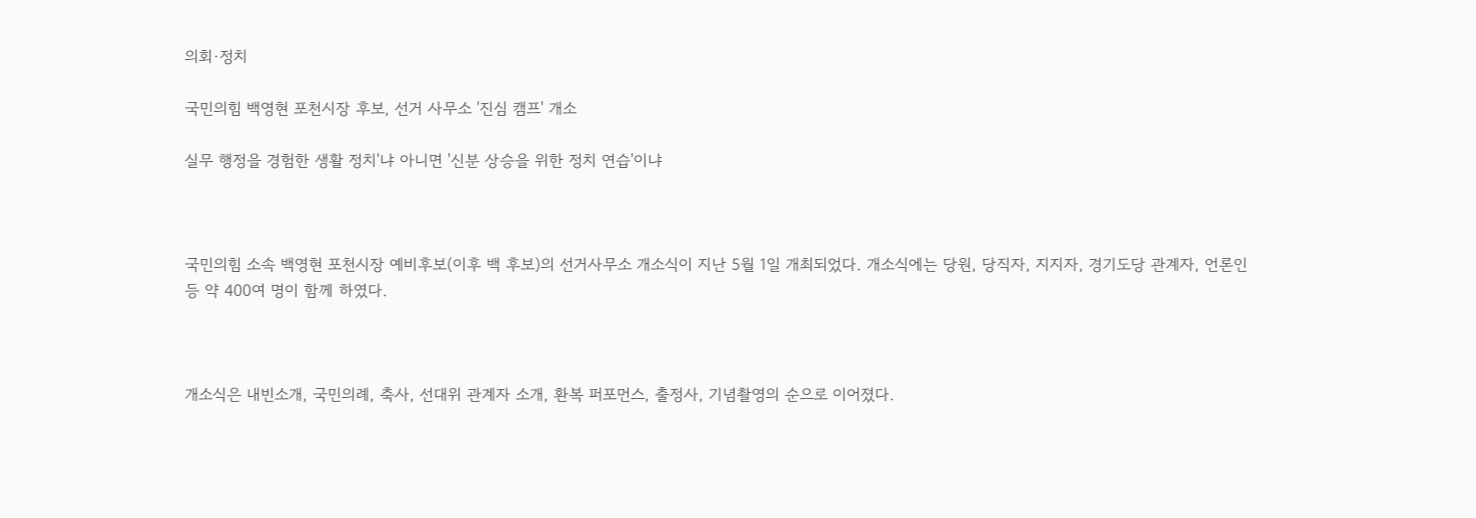의회·정치

국민의힘 백영현 포천시장 후보, 선거 사무소 '진심 캠프' 개소

실무 행정을 경험한 생활 정치'냐 아니면 '신분 상승을 위한 정치 연습'이냐



국민의힘 소속 백영현 포천시장 예비후보(이후 백 후보)의 선거사무소 개소식이 지난 5월 1일 개최되었다. 개소식에는 당원, 당직자, 지지자, 경기도당 관계자, 언론인 등 약 400여 명이 함께 하였다.



개소식은 내빈소개, 국민의례, 축사, 선대위 관계자 소개, 환복 퍼포먼스, 출정사, 기념촬영의 순으로 이어졌다.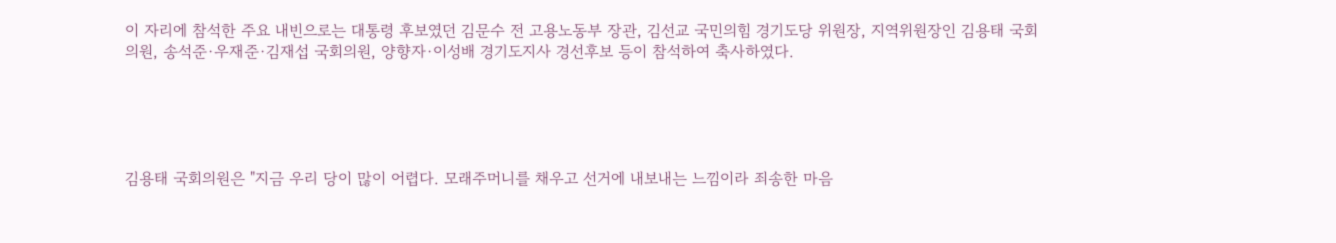이 자리에 참석한 주요 내빈으로는 대통령 후보였던 김문수 전 고용노동부 장관, 김선교 국민의힘 경기도당 위원장, 지역위원장인 김용태 국회의원, 송석준·우재준·김재섭 국회의원, 양향자·이성배 경기도지사 경선후보 등이 참석하여 축사하였다.





김용태 국회의원은 "지금 우리 당이 많이 어렵다. 모래주머니를 채우고 선거에 내보내는 느낌이라 죄송한 마음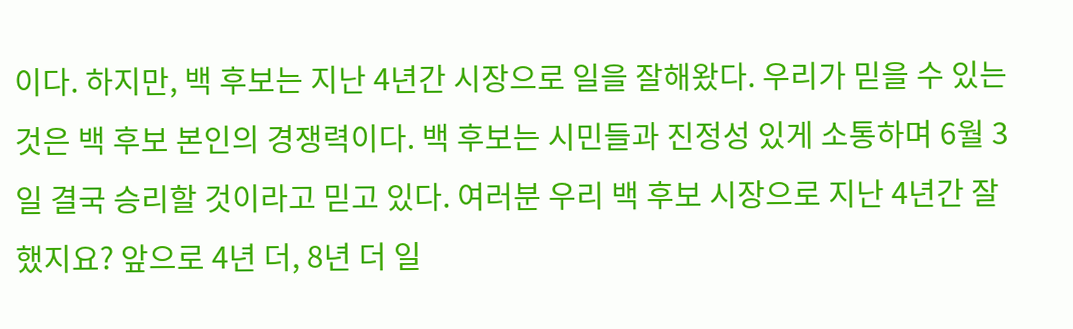이다. 하지만, 백 후보는 지난 4년간 시장으로 일을 잘해왔다. 우리가 믿을 수 있는 것은 백 후보 본인의 경쟁력이다. 백 후보는 시민들과 진정성 있게 소통하며 6월 3일 결국 승리할 것이라고 믿고 있다. 여러분 우리 백 후보 시장으로 지난 4년간 잘했지요? 앞으로 4년 더, 8년 더 일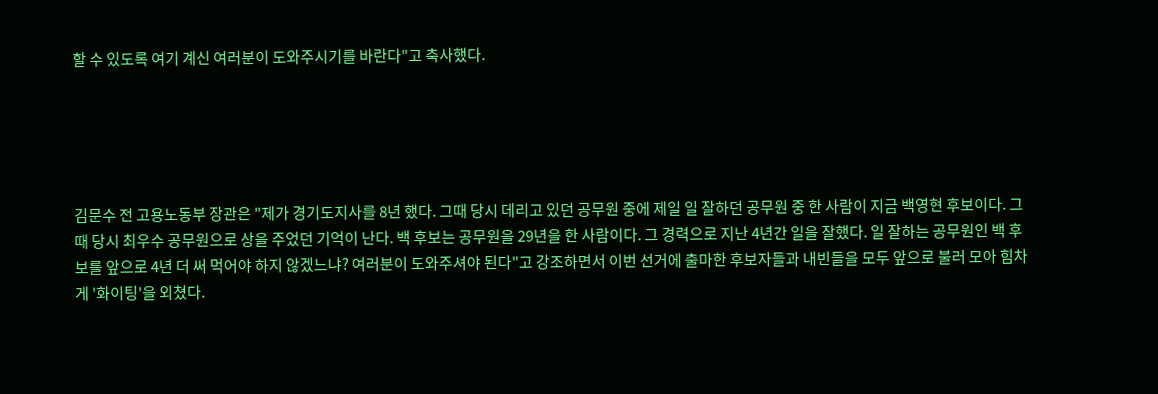할 수 있도록 여기 계신 여러분이 도와주시기를 바란다"고 축사했다.





김문수 전 고용노동부 장관은 "제가 경기도지사를 8년 했다. 그때 당시 데리고 있던 공무원 중에 제일 일 잘하던 공무원 중 한 사람이 지금 백영현 후보이다. 그때 당시 최우수 공무원으로 상을 주었던 기억이 난다. 백 후보는 공무원을 29년을 한 사람이다. 그 경력으로 지난 4년간 일을 잘했다. 일 잘하는 공무원인 백 후보를 앞으로 4년 더 써 먹어야 하지 않겠느냐? 여러분이 도와주셔야 된다"고 강조하면서 이번 선거에 출마한 후보자들과 내빈들을 모두 앞으로 불러 모아 힘차게 '화이팅'을 외쳤다.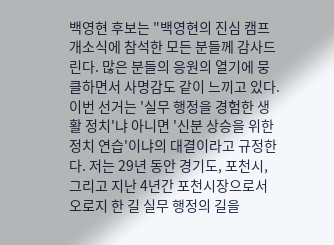백영현 후보는 "백영현의 진심 캠프 개소식에 참석한 모든 분들께 감사드린다. 많은 분들의 응원의 열기에 뭉클하면서 사명감도 같이 느끼고 있다. 이번 선거는 '실무 행정을 경험한 생활 정치'냐 아니면 '신분 상승을 위한 정치 연습'이냐의 대결이라고 규정한다. 저는 29년 동안 경기도, 포천시, 그리고 지난 4년간 포천시장으로서 오로지 한 길 실무 행정의 길을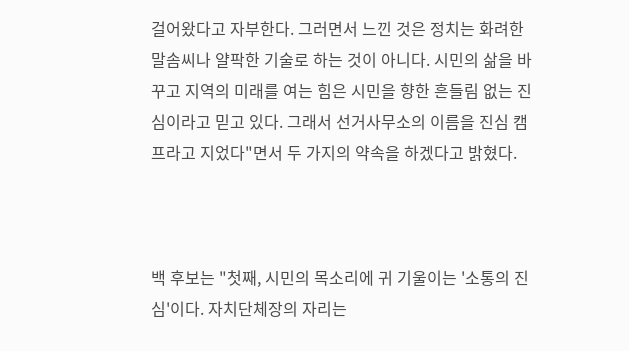걸어왔다고 자부한다. 그러면서 느낀 것은 정치는 화려한 말솜씨나 얄팍한 기술로 하는 것이 아니다. 시민의 삶을 바꾸고 지역의 미래를 여는 힘은 시민을 향한 흔들림 없는 진심이라고 믿고 있다. 그래서 선거사무소의 이름을 진심 캠프라고 지었다"면서 두 가지의 약속을 하겠다고 밝혔다.



백 후보는 "첫째, 시민의 목소리에 귀 기울이는 '소통의 진심'이다. 자치단체장의 자리는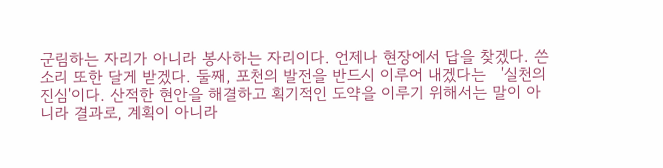군림하는 자리가 아니라 봉사하는 자리이다. 언제나 현장에서 답을 찾겠다. 쓴 소리 또한 달게 받겠다. 둘째, 포천의 발전을 반드시 이루어 내겠다는   '실천의 진심'이다. 산적한 현안을 해결하고 획기적인 도약을 이루기 위해서는 말이 아니라 결과로, 계획이 아니라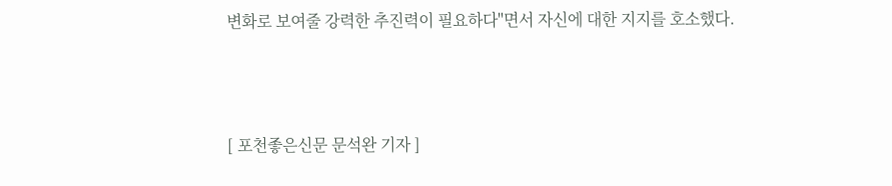변화로 보여줄 강력한 추진력이 필요하다"면서 자신에 대한 지지를 호소했다.



[ 포천좋은신문 문석완 기자 ]